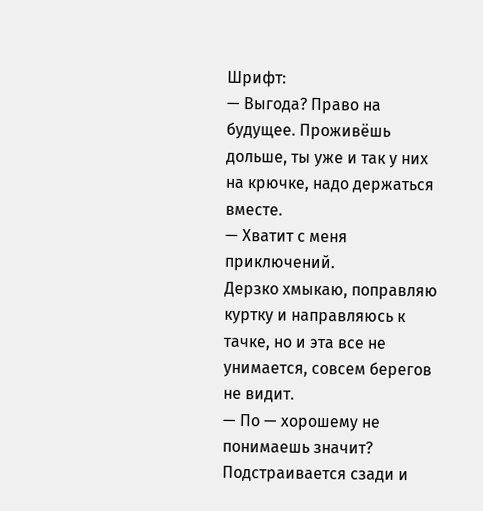Шрифт:
— Выгода? Право на будущее. Проживёшь дольше, ты уже и так у них на крючке, надо держаться вместе.
— Хватит с меня приключений.
Дерзко хмыкаю, поправляю куртку и направляюсь к тачке, но и эта все не унимается, совсем берегов не видит.
— По — хорошему не понимаешь значит?
Подстраивается сзади и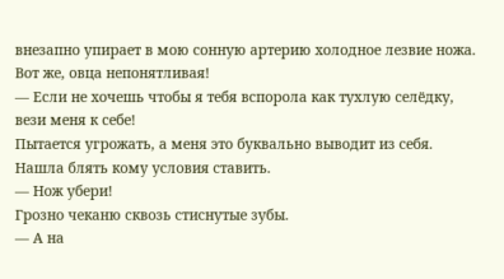внезапно упирает в мою сонную артерию холодное лезвие ножа. Вот же, овца непонятливая!
— Если не хочешь чтобы я тебя вспорола как тухлую селёдку, вези меня к себе!
Пытается угрожать, а меня это буквально выводит из себя. Нашла блять кому условия ставить.
— Нож убери!
Грозно чеканю сквозь стиснутые зубы.
— А на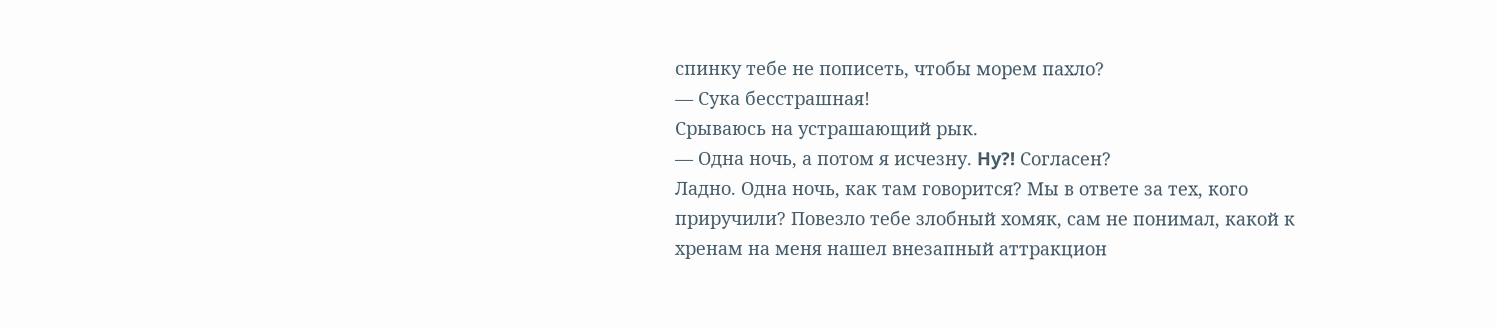спинку тебе не пописеть, чтобы морем пахло?
— Сука бесстрашная!
Срываюсь на устрашающий рык.
— Одна ночь, а потом я исчезну. Hy?! Согласен?
Ладно. Одна ночь, как там говорится? Мы в ответе за тех, кого приручили? Повезло тебе злобный хомяк, сам не понимал, какой к хренам на меня нашел внезапный аттракцион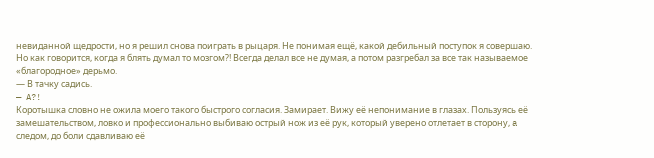невиданной щедрости, но я решил снова поиграть в рыцаря. Не понимая ещё, какой дебильный поступок я совершаю. Но как говорится, когда я блять думал то мозгом?! Всегда делал все не думая, а потом разгребал за все так называемое «благородное» дерьмо.
— В тачку садись.
— A?!
Коротышка словно не ожила моего такого быстрого согласия. Замирает. Вижу её непонимание в глазах. Пользуясь её замешательством, ловко и профессионально выбиваю острый нож из её рук, который уверено отлетает в сторону, a следом, до боли сдавливаю её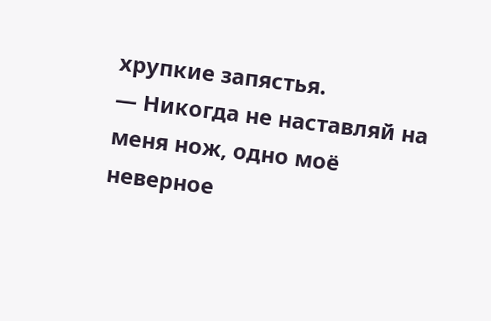хрупкие запястья.
— Никогда не наставляй на меня нож, одно моё неверное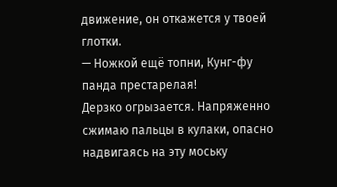движение, он откажется у твоей глотки.
— Ножкой ещё топни, Кунг-фу панда престарелая!
Дерзко огрызается. Напряженно сжимаю пальцы в кулаки, опасно надвигаясь на эту моську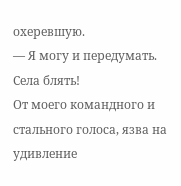охеревшую.
— Я могу и передумать. Села блять!
От моего командного и стального голоса, язва на удивление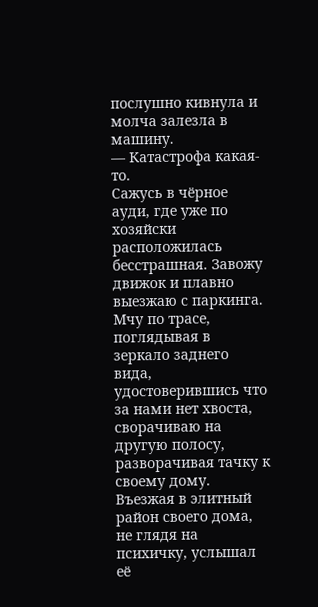послушно кивнула и молча залезла в машину.
— Катастрофа какая-то.
Сажусь в чёрное ауди, где уже по хозяйски расположилась бесстрашная. Завожу движок и плавно выезжаю с паркинга. Мчу по трасе, поглядывая в зеркало заднего вида, удостоверившись что за нами нет хвоста, сворачиваю на другую полосу, разворачивая тачку к своему дому. Въезжая в элитный район своего дома, не глядя на психичку, услышал её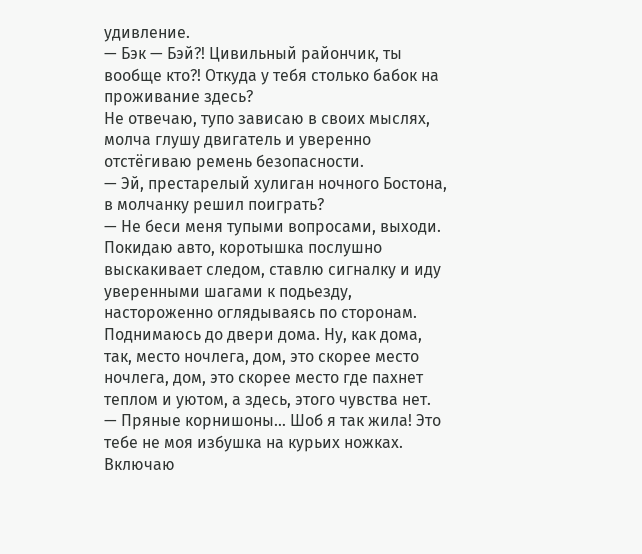удивление.
— Бэк — Бэй?! Цивильный райончик, ты вообще кто?! Откуда у тебя столько бабок на проживание здесь?
Не отвечаю, тупо зависаю в своих мыслях, молча глушу двигатель и уверенно отстёгиваю ремень безопасности.
— Эй, престарелый хулиган ночного Бостона, в молчанку решил поиграть?
— Не беси меня тупыми вопросами, выходи.
Покидаю авто, коротышка послушно выскакивает следом, ставлю сигналку и иду уверенными шагами к подьезду, настороженно оглядываясь по сторонам. Поднимаюсь до двери дома. Ну, как дома, так, место ночлега, дом, это скорее место ночлега, дом, это скорее место где пахнет теплом и уютом, а здесь, этого чувства нет.
— Пряные корнишоны… Шоб я так жила! Это тебе не моя избушка на курьих ножках.
Включаю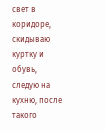свет в коридоре, скидываю куртку и обувь, следую на кухню, после такого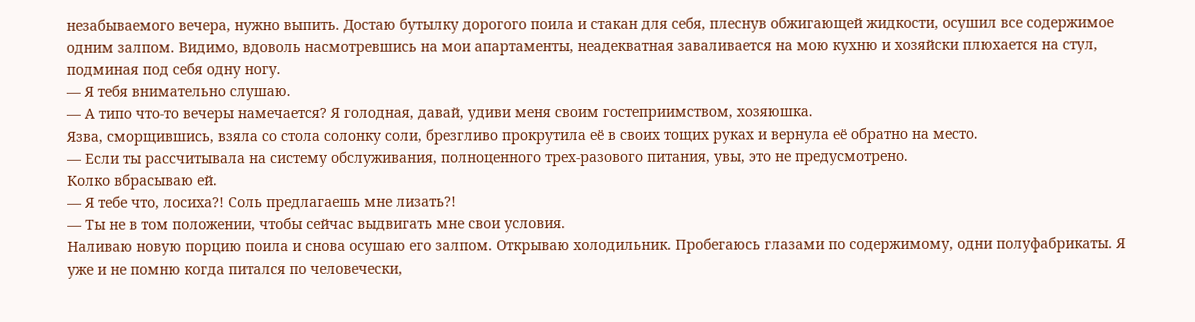незабываемого вечера, нужно выпить. Достаю бутылку дорогого поила и стакан для себя, плеснув обжигающей жидкости, осушил все содержимое одним залпом. Видимо, вдоволь насмотревшись на мои апартаменты, неадекватная заваливается на мою кухню и хозяйски плюхается на стул, подминая под себя одну ногу.
— Я тебя внимательно слушаю.
— А типо что-то вечеры намечается? Я голодная, давай, удиви меня своим гостеприимством, хозяюшка.
Язва, сморщившись, взяла со стола солонку соли, брезгливо прокрутила её в своих тощих руках и вернула её обратно на место.
— Если ты рассчитывала на систему обслуживания, полноценного трех-разового питания, увы, это не предусмотрено.
Колко вбрасываю ей.
— Я тебе что, лосиха?! Соль предлагаешь мне лизать?!
— Ты не в том положении, чтобы сейчас выдвигать мне свои условия.
Наливаю новую порцию поила и снова осушаю его залпом. Открываю холодильник. Пробегаюсь глазами по содержимому, одни полуфабрикаты. Я уже и не помню когда питался по человечески,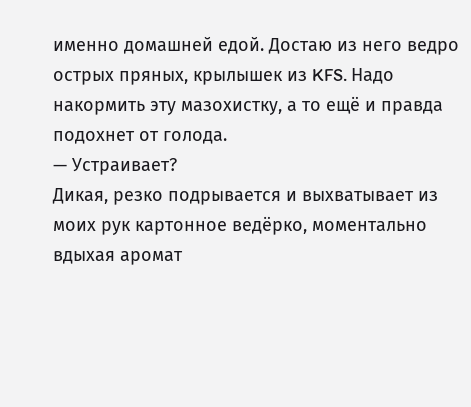именно домашней едой. Достаю из него ведро острых пряных, крылышек из KFS. Надо накормить эту мазохистку, а то ещё и правда подохнет от голода.
— Устраивает?
Дикая, резко подрывается и выхватывает из моих рук картонное ведёрко, моментально вдыхая аромат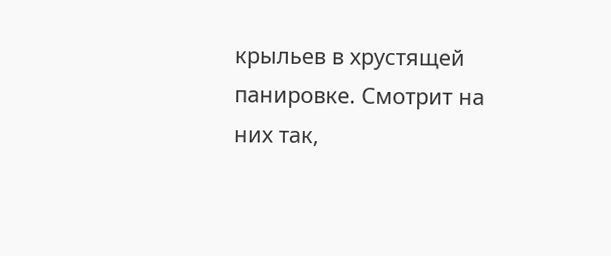крыльев в хрустящей панировке. Смотрит на них так,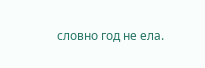словно год не ела.